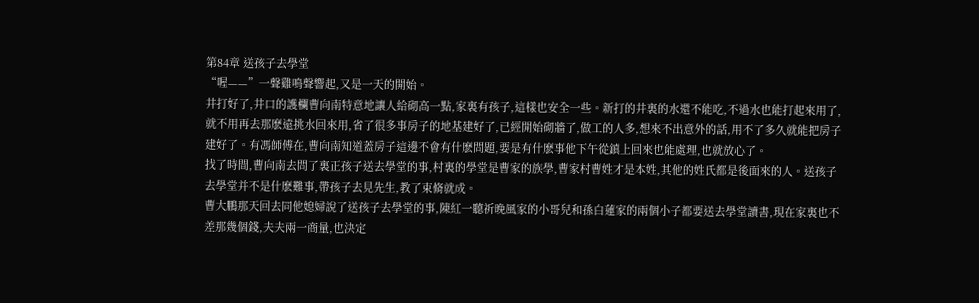第84章 送孩子去學堂
“喔——”一聲雞鳴聲響起,又是一天的開始。
井打好了,井口的護欄曹向南特意地讓人給砌高一點,家裏有孩子,這樣也安全一些。新打的井裏的水還不能吃,不過水也能打起來用了,就不用再去那麽遠挑水回來用,省了很多事房子的地基建好了,已經開始砌牆了,做工的人多,想來不出意外的話,用不了多久就能把房子建好了。有馮師傅在,曹向南知道蓋房子這邊不會有什麽問題,要是有什麽事他下午從鎮上回來也能處理,也就放心了。
找了時間,曹向南去問了裏正孩子送去學堂的事,村裏的學堂是曹家的族學,曹家村曹姓才是本姓,其他的姓氏都是後面來的人。送孩子去學堂并不是什麽難事,帶孩子去見先生,教了束脩就成。
曹大鵬那天回去同他媳婦說了送孩子去學堂的事,陳紅一聽祈晚風家的小哥兒和孫白蓮家的兩個小子都要送去學堂讀書,現在家裏也不差那幾個錢,夫夫兩一商量,也決定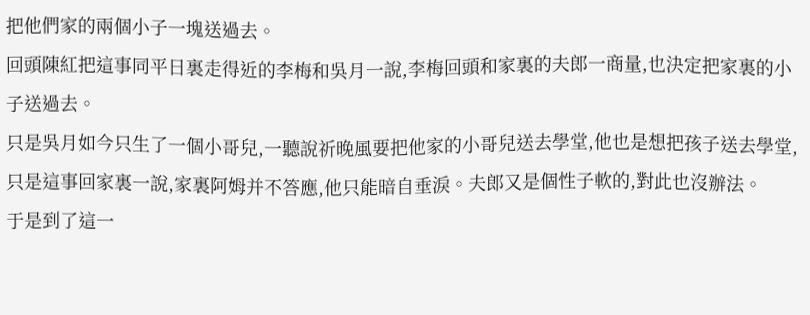把他們家的兩個小子一塊送過去。
回頭陳紅把這事同平日裏走得近的李梅和吳月一說,李梅回頭和家裏的夫郎一商量,也決定把家裏的小子送過去。
只是吳月如今只生了一個小哥兒,一聽說祈晚風要把他家的小哥兒送去學堂,他也是想把孩子送去學堂,只是這事回家裏一說,家裏阿姆并不答應,他只能暗自垂淚。夫郎又是個性子軟的,對此也沒辦法。
于是到了這一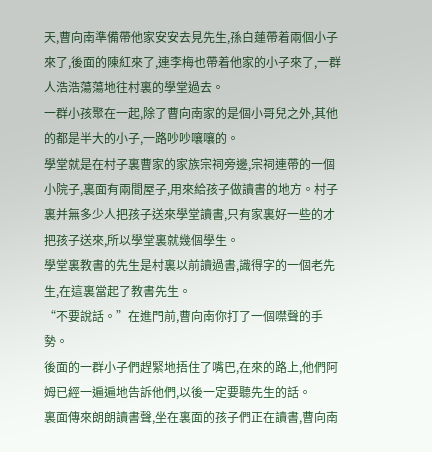天,曹向南準備帶他家安安去見先生,孫白蓮帶着兩個小子來了,後面的陳紅來了,連李梅也帶着他家的小子來了,一群人浩浩蕩蕩地往村裏的學堂過去。
一群小孩聚在一起,除了曹向南家的是個小哥兒之外,其他的都是半大的小子,一路吵吵嚷嚷的。
學堂就是在村子裏曹家的家族宗祠旁邊,宗祠連帶的一個小院子,裏面有兩間屋子,用來給孩子做讀書的地方。村子裏并無多少人把孩子送來學堂讀書,只有家裏好一些的才把孩子送來,所以學堂裏就幾個學生。
學堂裏教書的先生是村裏以前讀過書,識得字的一個老先生,在這裏當起了教書先生。
“不要說話。”在進門前,曹向南你打了一個噤聲的手勢。
後面的一群小子們趕緊地捂住了嘴巴,在來的路上,他們阿姆已經一遍遍地告訴他們,以後一定要聽先生的話。
裏面傳來朗朗讀書聲,坐在裏面的孩子們正在讀書,曹向南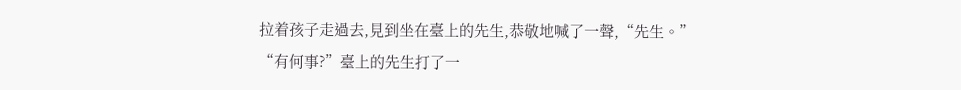拉着孩子走過去,見到坐在臺上的先生,恭敬地喊了一聲,“先生。”
“有何事?”臺上的先生打了一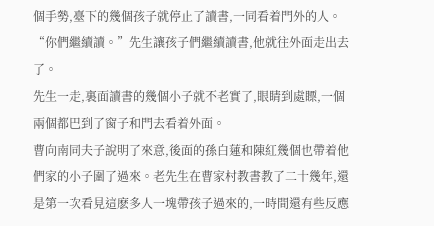個手勢,臺下的幾個孩子就停止了讀書,一同看着門外的人。
“你們繼續讀。”先生讓孩子們繼續讀書,他就往外面走出去了。
先生一走,裏面讀書的幾個小子就不老實了,眼睛到處瞟,一個兩個都巴到了窗子和門去看着外面。
曹向南同夫子說明了來意,後面的孫白蓮和陳紅幾個也帶着他們家的小子圍了過來。老先生在曹家村教書教了二十幾年,還是第一次看見這麽多人一塊帶孩子過來的,一時間還有些反應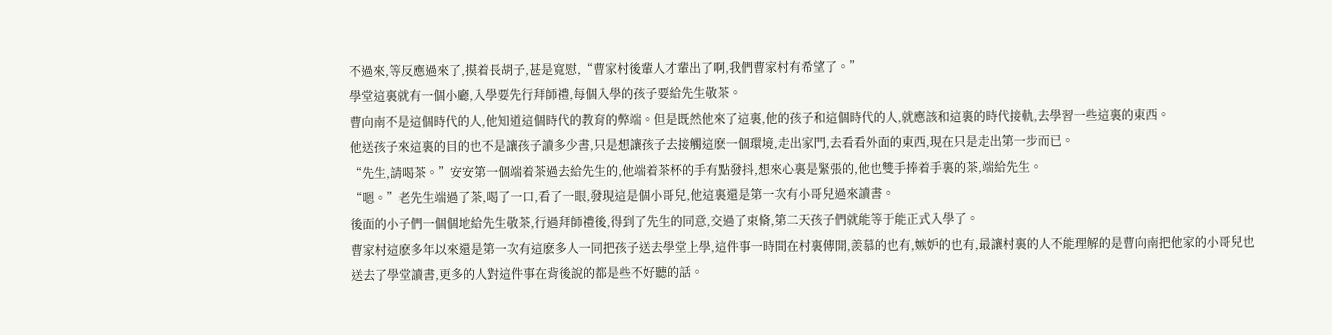不過來,等反應過來了,摸着長胡子,甚是寬慰,“曹家村後輩人才輩出了啊,我們曹家村有希望了。”
學堂這裏就有一個小廳,入學要先行拜師禮,每個入學的孩子要給先生敬茶。
曹向南不是這個時代的人,他知道這個時代的教育的弊端。但是既然他來了這裏,他的孩子和這個時代的人,就應該和這裏的時代接軌,去學習一些這裏的東西。
他送孩子來這裏的目的也不是讓孩子讀多少書,只是想讓孩子去接觸這麽一個環境,走出家門,去看看外面的東西,現在只是走出第一步而已。
“先生,請喝茶。”安安第一個端着茶過去給先生的,他端着茶杯的手有點發抖,想來心裏是緊張的,他也雙手捧着手裏的茶,端給先生。
“嗯。”老先生端過了茶,喝了一口,看了一眼,發現這是個小哥兒,他這裏還是第一次有小哥兒過來讀書。
後面的小子們一個個地給先生敬茶,行過拜師禮後,得到了先生的同意,交過了束脩,第二天孩子們就能等于能正式入學了。
曹家村這麽多年以來還是第一次有這麽多人一同把孩子送去學堂上學,這件事一時間在村裏傳開,羨慕的也有,嫉妒的也有,最讓村裏的人不能理解的是曹向南把他家的小哥兒也送去了學堂讀書,更多的人對這件事在背後說的都是些不好聽的話。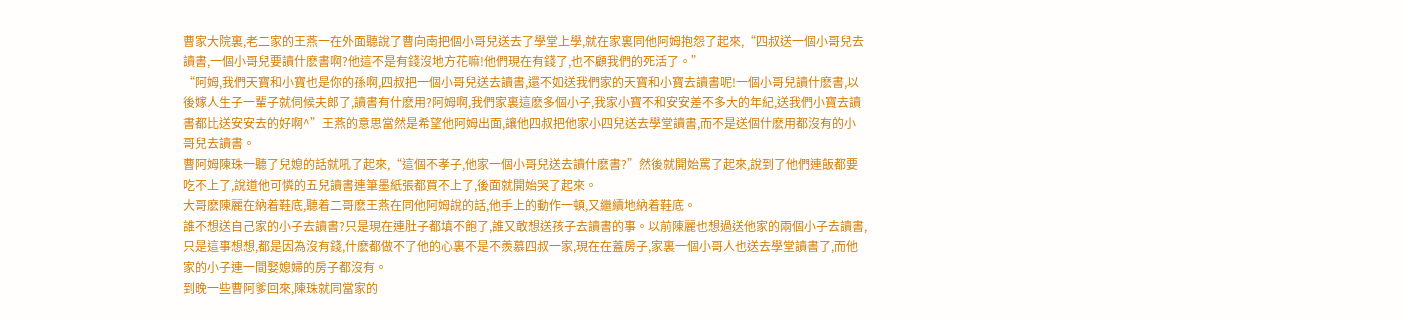曹家大院裏,老二家的王燕一在外面聽說了曹向南把個小哥兒送去了學堂上學,就在家裏同他阿姆抱怨了起來,“四叔送一個小哥兒去讀書,一個小哥兒要讀什麽書啊?他這不是有錢沒地方花嘛!他們現在有錢了,也不顧我們的死活了。”
“阿姆,我們天寶和小寶也是你的孫啊,四叔把一個小哥兒送去讀書,還不如送我們家的天寶和小寶去讀書呢!一個小哥兒讀什麽書,以後嫁人生子一輩子就伺候夫郎了,讀書有什麽用?阿姆啊,我們家裏這麽多個小子,我家小寶不和安安差不多大的年紀,送我們小寶去讀書都比送安安去的好啊^”王燕的意思當然是希望他阿姆出面,讓他四叔把他家小四兒送去學堂讀書,而不是送個什麽用都沒有的小哥兒去讀書。
曹阿姆陳珠一聽了兒媳的話就吼了起來,“這個不孝子,他家一個小哥兒送去讀什麽書?”然後就開始罵了起來,說到了他們連飯都要吃不上了,說道他可憐的五兒讀書連筆墨紙張都買不上了,後面就開始哭了起來。
大哥麽陳麗在納着鞋底,聽着二哥麽王燕在同他阿姆說的話,他手上的動作一頓,又繼續地納着鞋底。
誰不想送自己家的小子去讀書?只是現在連肚子都填不飽了,誰又敢想送孩子去讀書的事。以前陳麗也想過送他家的兩個小子去讀書,只是這事想想,都是因為沒有錢,什麽都做不了他的心裏不是不羨慕四叔一家,現在在蓋房子,家裏一個小哥人也送去學堂讀書了,而他家的小子連一間娶媳婦的房子都沒有。
到晚一些曹阿爹回來,陳珠就同當家的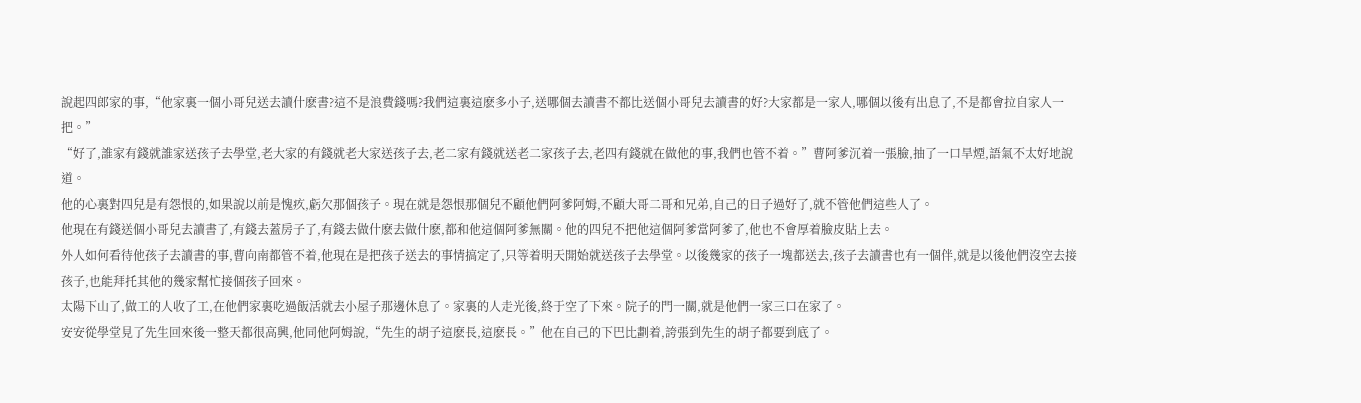說起四郎家的事,“他家裏一個小哥兒送去讀什麽書?這不是浪費錢嗎?我們這裏這麽多小子,送哪個去讀書不都比送個小哥兒去讀書的好?大家都是一家人,哪個以後有出息了,不是都會拉自家人一把。”
“好了,誰家有錢就誰家送孩子去學堂,老大家的有錢就老大家送孩子去,老二家有錢就送老二家孩子去,老四有錢就在做他的事,我們也管不着。”曹阿爹沉着一張臉,抽了一口旱煙,語氣不太好地說道。
他的心裏對四兒是有怨恨的,如果說以前是愧疚,虧欠那個孩子。現在就是怨恨那個兒不顧他們阿爹阿姆,不顧大哥二哥和兄弟,自己的日子過好了,就不管他們這些人了。
他現在有錢送個小哥兒去讀書了,有錢去蓋房子了,有錢去做什麽去做什麽,都和他這個阿爹無關。他的四兒不把他這個阿爹當阿爹了,他也不會厚着臉皮貼上去。
外人如何看待他孩子去讀書的事,曹向南都管不着,他現在是把孩子送去的事情搞定了,只等着明天開始就送孩子去學堂。以後幾家的孩子一塊都送去,孩子去讀書也有一個伴,就是以後他們沒空去接孩子,也能拜托其他的幾家幫忙接個孩子回來。
太陽下山了,做工的人收了工,在他們家裏吃過飯活就去小屋子那邊休息了。家裏的人走光後,終于空了下來。院子的門一關,就是他們一家三口在家了。
安安從學堂見了先生回來後一整天都很高興,他同他阿姆說,“先生的胡子這麽長,這麽長。”他在自己的下巴比劃着,誇張到先生的胡子都要到底了。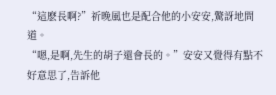“這麽長啊?”祈晚風也是配合他的小安安,驚訝地問道。
“嗯,是啊,先生的胡子還會長的。”安安又覺得有點不好意思了,告訴他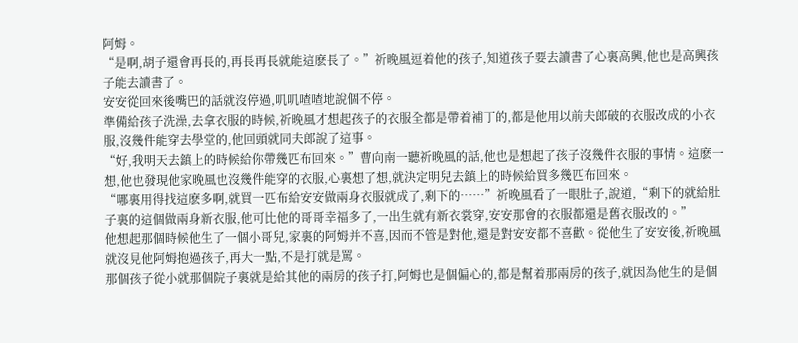阿姆。
“是啊,胡子還會再長的,再長再長就能這麽長了。”祈晚風逗着他的孩子,知道孩子要去讀書了心裏高興,他也是高興孩子能去讀書了。
安安從回來後嘴巴的話就沒停過,叽叽喳喳地說個不停。
準備給孩子洗澡,去拿衣服的時候,祈晚風才想起孩子的衣服全都是帶着補丁的,都是他用以前夫郎破的衣服改成的小衣服,沒幾件能穿去學堂的,他回頭就同夫郎說了這事。
“好,我明天去鎮上的時候給你帶幾匹布回來。”曹向南一聽祈晚風的話,他也是想起了孩子沒幾件衣服的事情。這麽一想,他也發現他家晚風也沒幾件能穿的衣服,心裏想了想,就決定明兒去鎮上的時候給買多幾匹布回來。
“哪裏用得找這麽多啊,就買一匹布給安安做兩身衣服就成了,剩下的……”祈晚風看了一眼肚子,說道,“剩下的就給肚子裏的這個做兩身新衣服,他可比他的哥哥幸福多了,一出生就有新衣裳穿,安安那會的衣服都還是舊衣服改的。”
他想起那個時候他生了一個小哥兒,家裏的阿姆并不喜,因而不管是對他,還是對安安都不喜歡。從他生了安安後,祈晚風就沒見他阿姆抱過孩子,再大一點,不是打就是罵。
那個孩子從小就那個院子裏就是給其他的兩房的孩子打,阿姆也是個偏心的,都是幫着那兩房的孩子,就因為他生的是個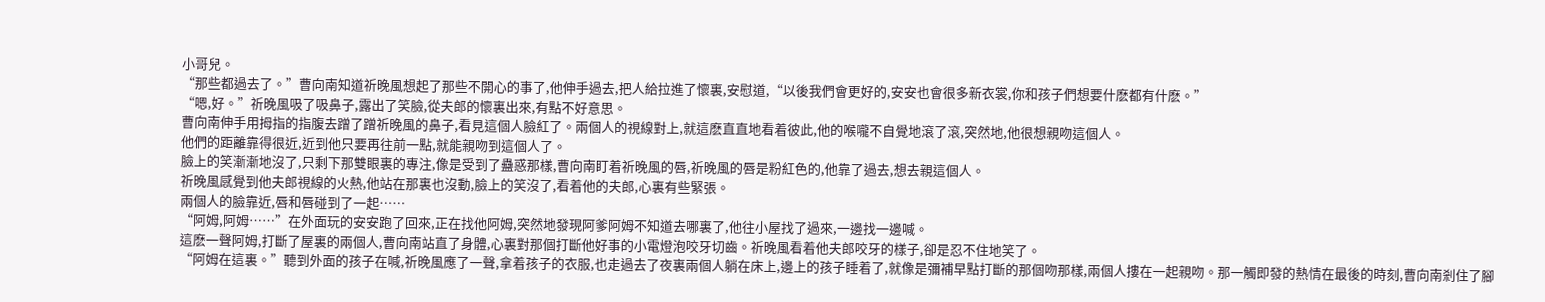小哥兒。
“那些都過去了。”曹向南知道祈晚風想起了那些不開心的事了,他伸手過去,把人給拉進了懷裏,安慰道,“以後我們會更好的,安安也會很多新衣裳,你和孩子們想要什麽都有什麽。”
“嗯,好。”祈晚風吸了吸鼻子,露出了笑臉,從夫郎的懷裏出來,有點不好意思。
曹向南伸手用拇指的指腹去蹭了蹭祈晚風的鼻子,看見這個人臉紅了。兩個人的視線對上,就這麽直直地看着彼此,他的喉嚨不自覺地滾了滾,突然地,他很想親吻這個人。
他們的距離靠得很近,近到他只要再往前一點,就能親吻到這個人了。
臉上的笑漸漸地沒了,只剩下那雙眼裏的專注,像是受到了蠱惑那樣,曹向南盯着祈晚風的唇,祈晚風的唇是粉紅色的,他靠了過去,想去親這個人。
祈晚風感覺到他夫郎視線的火熱,他站在那裏也沒動,臉上的笑沒了,看着他的夫郎,心裏有些緊張。
兩個人的臉靠近,唇和唇碰到了一起……
“阿姆,阿姆……”在外面玩的安安跑了回來,正在找他阿姆,突然地發現阿爹阿姆不知道去哪裏了,他往小屋找了過來,一邊找一邊喊。
這麽一聲阿姆,打斷了屋裏的兩個人,曹向南站直了身體,心裏對那個打斷他好事的小電燈泡咬牙切齒。祈晚風看着他夫郎咬牙的樣子,卻是忍不住地笑了。
“阿姆在這裏。”聽到外面的孩子在喊,祈晚風應了一聲,拿着孩子的衣服,也走過去了夜裏兩個人躺在床上,邊上的孩子睡着了,就像是彌補早點打斷的那個吻那樣,兩個人摟在一起親吻。那一觸即發的熱情在最後的時刻,曹向南剎住了腳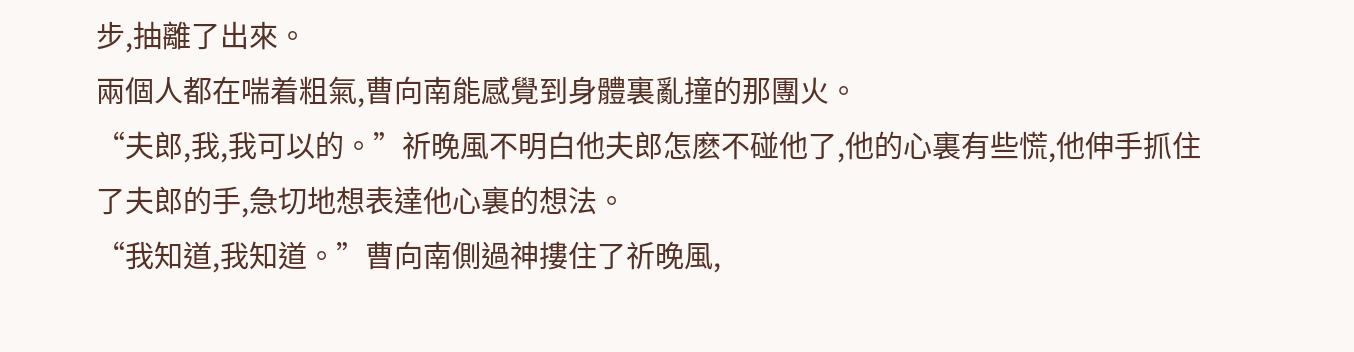步,抽離了出來。
兩個人都在喘着粗氣,曹向南能感覺到身體裏亂撞的那團火。
“夫郎,我,我可以的。”祈晚風不明白他夫郎怎麽不碰他了,他的心裏有些慌,他伸手抓住了夫郎的手,急切地想表達他心裏的想法。
“我知道,我知道。”曹向南側過神摟住了祈晚風,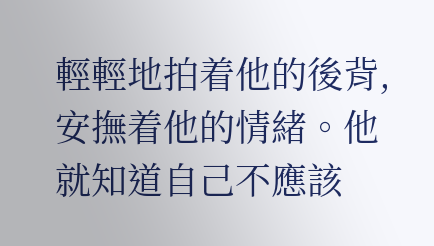輕輕地拍着他的後背,安撫着他的情緒。他就知道自己不應該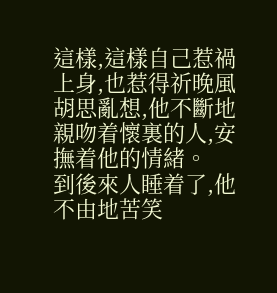這樣,這樣自己惹禍上身,也惹得祈晚風胡思亂想,他不斷地親吻着懷裏的人,安撫着他的情緒。
到後來人睡着了,他不由地苦笑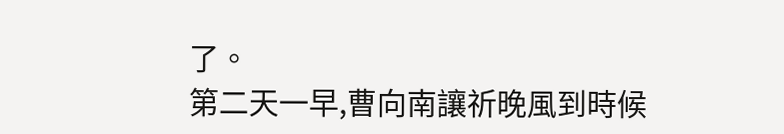了。
第二天一早,曹向南讓祈晚風到時候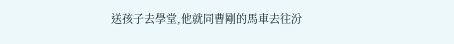送孩子去學堂,他就同曹剛的馬車去往汾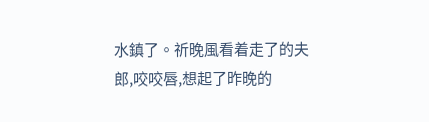水鎮了。祈晚風看着走了的夫郎,咬咬唇,想起了昨晚的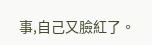事,自己又臉紅了。